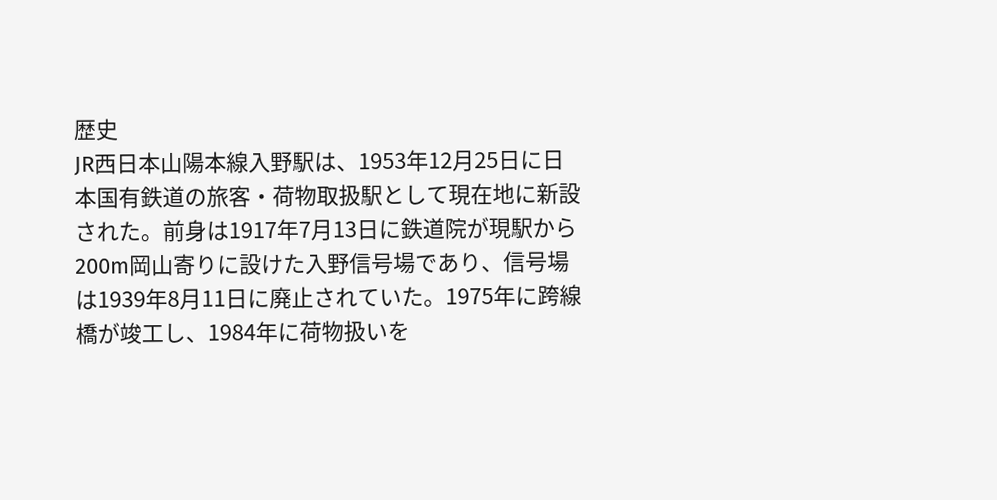歴史
JR西日本山陽本線入野駅は、1953年12月25日に日本国有鉄道の旅客・荷物取扱駅として現在地に新設された。前身は1917年7月13日に鉄道院が現駅から200m岡山寄りに設けた入野信号場であり、信号場は1939年8月11日に廃止されていた。1975年に跨線橋が竣工し、1984年に荷物扱いを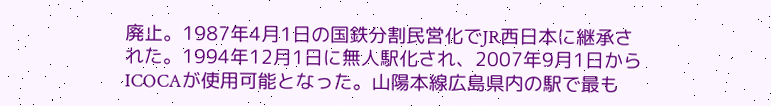廃止。1987年4月1日の国鉄分割民営化でJR西日本に継承された。1994年12月1日に無人駅化され、2007年9月1日からICOCAが使用可能となった。山陽本線広島県内の駅で最も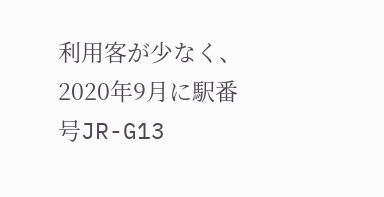利用客が少なく、2020年9月に駅番号JR-G13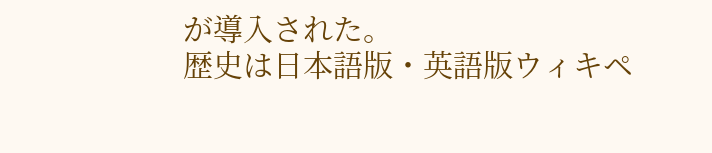が導入された。
歴史は日本語版・英語版ウィキペ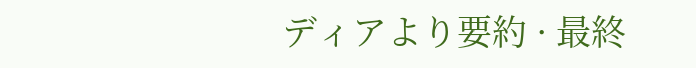ディアより要約 · 最終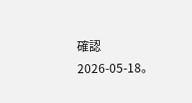確認 2026-05-18。